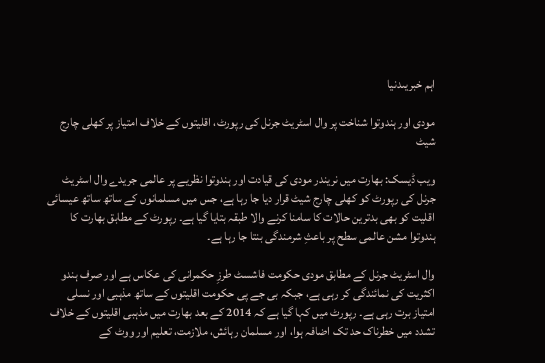اہم خبریںدنیا

مودی اور ہندوتوا شناخت پر وال اسٹریٹ جرنل کی رپورٹ، اقلیتوں کے خلاف امتیاز پر کھلی چارج شیٹ

ویب ڈیسک: بھارت میں نریندر مودی کی قیادت اور ہندوتوا نظریے پر عالمی جریدے وال اسٹریٹ جرنل کی رپورٹ کو کھلی چارج شیٹ قرار دیا جا رہا ہے، جس میں مسلمانوں کے ساتھ ساتھ عیسائی اقلیت کو بھی بدترین حالات کا سامنا کرنے والا طبقہ بتایا گیا ہے۔ رپورٹ کے مطابق بھارت کا ہندوتوا مشن عالمی سطح پر باعثِ شرمندگی بنتا جا رہا ہے۔

وال اسٹریٹ جرنل کے مطابق مودی حکومت فاشسٹ طرزِ حکمرانی کی عکاس ہے اور صرف ہندو اکثریت کی نمائندگی کر رہی ہے، جبکہ بی جے پی حکومت اقلیتوں کے ساتھ مذہبی اور نسلی امتیاز برت رہی ہے۔ رپورٹ میں کہا گیا ہے کہ 2014 کے بعد بھارت میں مذہبی اقلیتوں کے خلاف تشدد میں خطرناک حد تک اضافہ ہوا، اور مسلمان رہائش، ملازمت، تعلیم اور ووٹ کے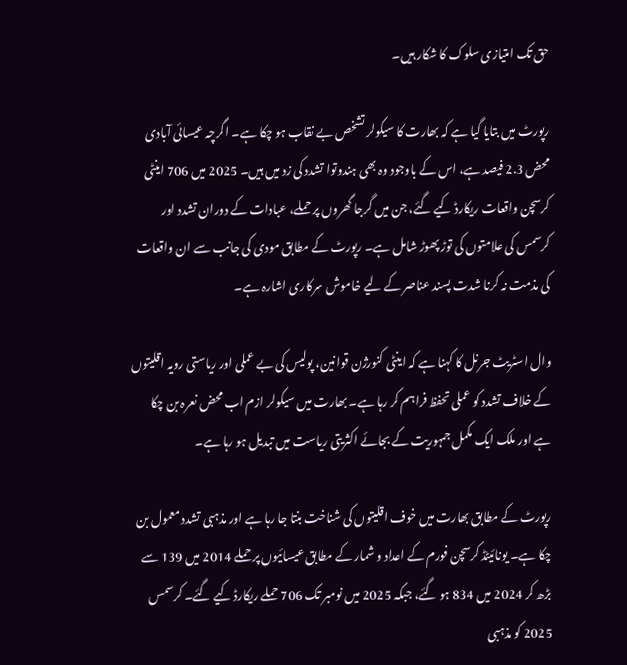حق تک امتیازی سلوک کا شکار ہیں۔

رپورٹ میں بتایا گیا ہے کہ بھارت کا سیکولر تشخص بے نقاب ہو چکا ہے۔ اگرچہ عیسائی آبادی محض 2.3 فیصد ہے، اس کے باوجود وہ بھی ہندوتوا تشدد کی زد میں ہیں۔ 2025 میں 706 اینٹی کرسچن واقعات ریکارڈ کیے گئے، جن میں گرجا گھروں پر حملے، عبادات کے دوران تشدد اور کرسمس کی علامتوں کی توڑ پھوڑ شامل ہے۔ رپورٹ کے مطابق مودی کی جانب سے ان واقعات کی مذمت نہ کرنا شدت پسند عناصر کے لیے خاموش سرکاری اشارہ ہے۔

وال اسٹریٹ جرنل کا کہنا ہے کہ اینٹی کنورژن قوانین، پولیس کی بے عملی اور ریاستی رویہ اقلیتوں کے خلاف تشدد کو عملی تحفظ فراہم کر رہا ہے۔ بھارت میں سیکولر ازم اب محض نعرہ بن چکا ہے اور ملک ایک مکمل جمہوریت کے بجائے اکثریتی ریاست میں تبدیل ہو رہا ہے۔

رپورٹ کے مطابق بھارت میں خوف اقلیتوں کی شناخت بنتا جا رہا ہے اور مذہبی تشدد معمول بن چکا ہے۔ یونائیٹڈ کرسچن فورم کے اعداد و شمار کے مطابق عیسائیوں پر حملے 2014 میں 139 سے بڑھ کر 2024 میں 834 ہو گئے، جبکہ 2025 میں نومبر تک 706 حملے ریکارڈ کیے گئے۔ کرسمس 2025 کو مذہبی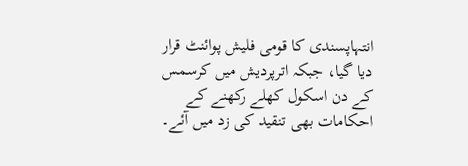انتہاپسندی کا قومی فلیش پوائنٹ قرار دیا گیا، جبکہ اترپردیش میں کرسمس کے دن اسکول کھلے رکھنے کے احکامات بھی تنقید کی زد میں آئے۔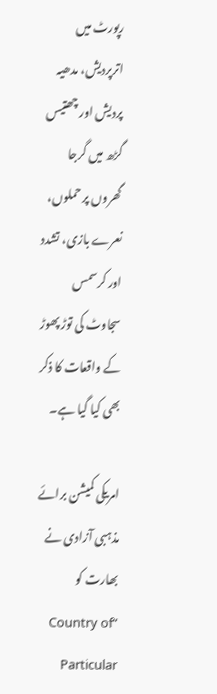رپورٹ میں اترپردیش، مدھیہ پردیش اور چھتیس گڑھ میں گرجا گھروں پر حملوں، نعرے بازی، تشدد اور کرسمس سجاوٹ کی توڑ پھوڑ کے واقعات کا ذکر بھی کیا گیا ہے۔

امریکی کمیشن برائے مذہبی آزادی نے بھارت کو “Country of Particular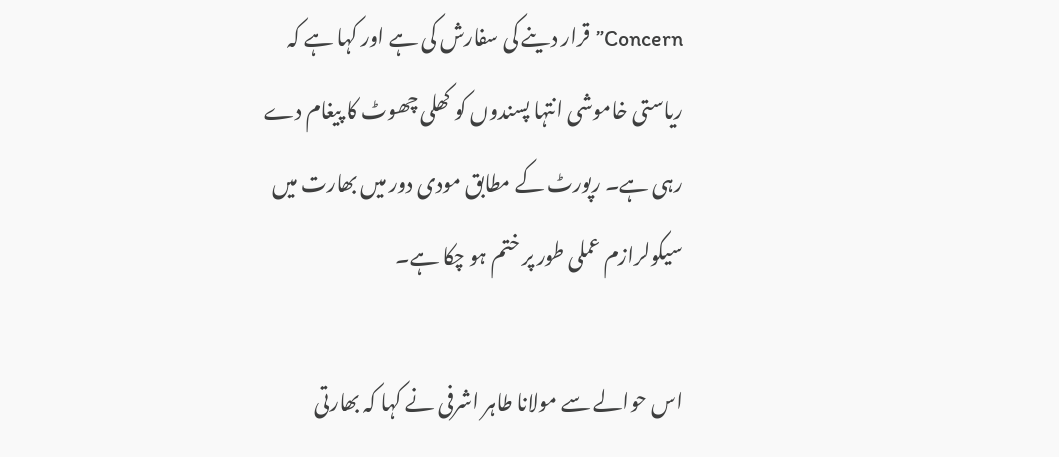Concern” قرار دینے کی سفارش کی ہے اور کہا ہے کہ ریاستی خاموشی انتہا پسندوں کو کھلی چھوٹ کا پیغام دے رہی ہے۔ رپورٹ کے مطابق مودی دور میں بھارت میں سیکولرازم عملی طور پر ختم ہو چکا ہے۔

اس حوالے سے مولانا طاہر اشرفی نے کہا کہ بھارتی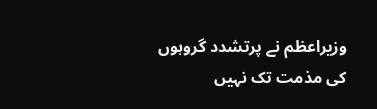وزیراعظم نے پرتشدد گروہوں کی مذمت تک نہیں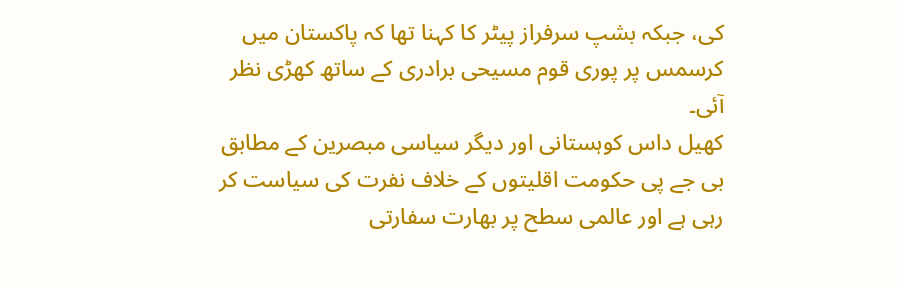کی، جبکہ بشپ سرفراز پیٹر کا کہنا تھا کہ پاکستان میں کرسمس پر پوری قوم مسیحی برادری کے ساتھ کھڑی نظر آئی۔
کھیل داس کوہستانی اور دیگر سیاسی مبصرین کے مطابق بی جے پی حکومت اقلیتوں کے خلاف نفرت کی سیاست کر رہی ہے اور عالمی سطح پر بھارت سفارتی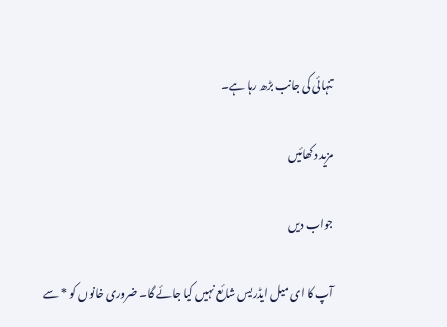تنہائی کی جانب بڑھ رہا ہے۔

مزید دکھائیں

جواب دیں

آپ کا ای میل ایڈریس شائع نہیں کیا جائے گا۔ ضروری خانوں کو * سے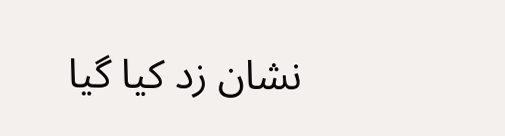نشان زد کیا گیا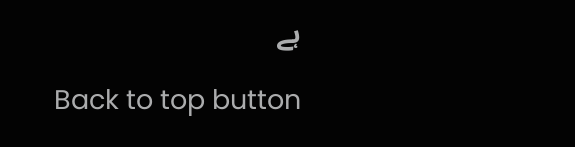ہے

Back to top button